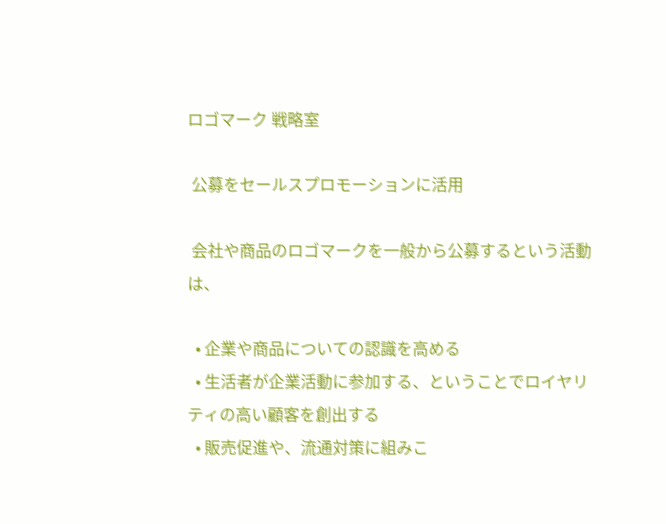ロゴマーク 戦略室

 公募をセールスプロモーションに活用

 会社や商品のロゴマークを一般から公募するという活動は、

  • 企業や商品についての認識を高める
  • 生活者が企業活動に参加する、ということでロイヤリティの高い顧客を創出する
  • 販売促進や、流通対策に組みこ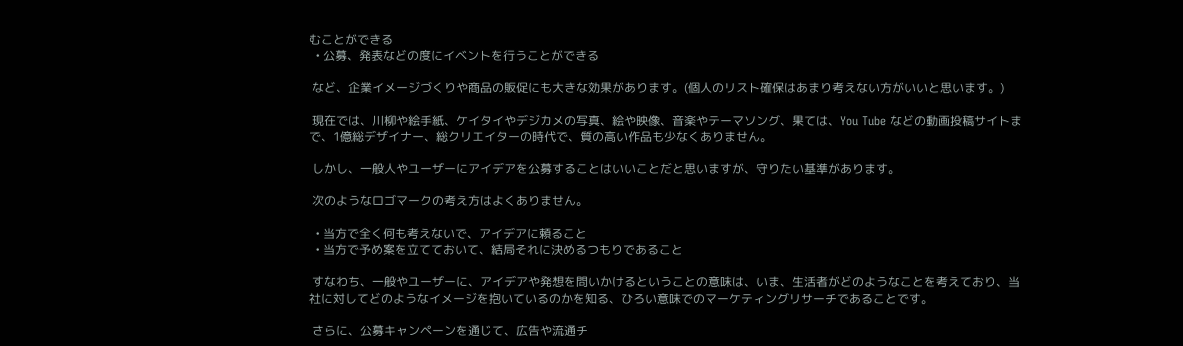むことができる
  • 公募、発表などの度にイベントを行うことができる

 など、企業イメージづくりや商品の販促にも大きな効果があります。(個人のリスト確保はあまり考えない方がいいと思います。)

 現在では、川柳や絵手紙、ケイタイやデジカメの写真、絵や映像、音楽やテーマソング、果ては、You Tube などの動画投稿サイトまで、1億総デザイナー、総クリエイターの時代で、質の高い作品も少なくありません。

 しかし、一般人やユーザーにアイデアを公募することはいいことだと思いますが、守りたい基準があります。

 次のようなロゴマークの考え方はよくありません。

  • 当方で全く何も考えないで、アイデアに頼ること
  • 当方で予め案を立てておいて、結局それに決めるつもりであること

 すなわち、一般やユーザーに、アイデアや発想を問いかけるということの意味は、いま、生活者がどのようなことを考えており、当社に対してどのようなイメージを抱いているのかを知る、ひろい意味でのマーケティングリサーチであることです。

 さらに、公募キャンペーンを通じて、広告や流通チ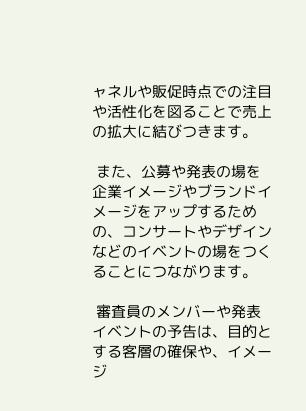ャネルや販促時点での注目や活性化を図ることで売上の拡大に結びつきます。

 また、公募や発表の場を企業イメージやブランドイメージをアップするための、コンサートやデザインなどのイベントの場をつくることにつながります。

 審査員のメンバーや発表イベントの予告は、目的とする客層の確保や、イメージ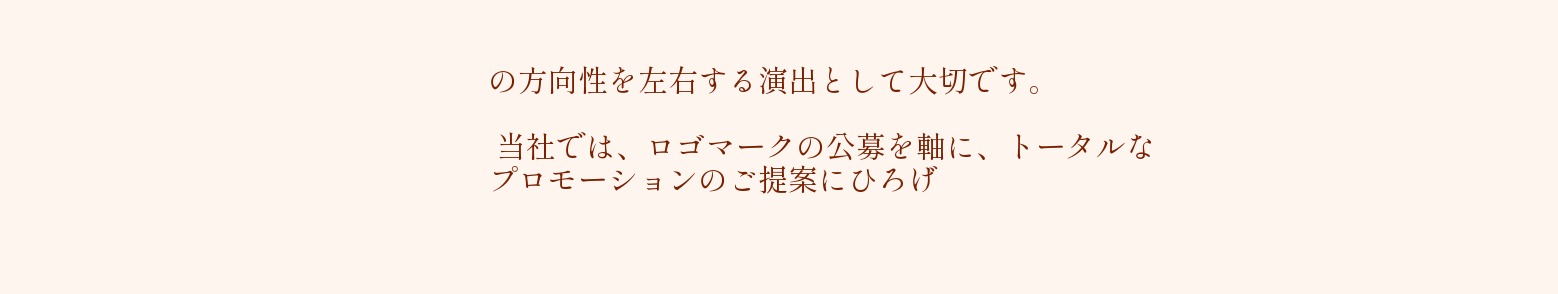の方向性を左右する演出として大切です。

 当社では、ロゴマークの公募を軸に、トータルなプロモーションのご提案にひろげ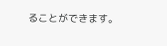ることができます。